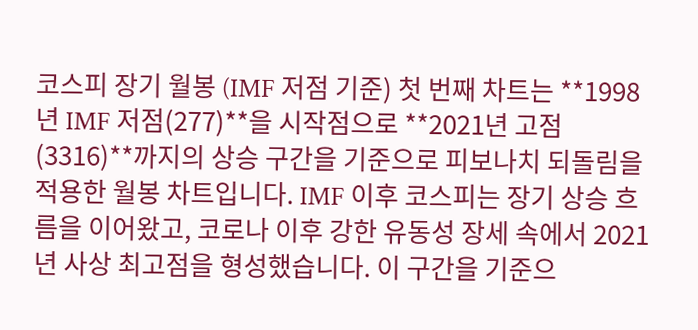코스피 장기 월봉 (IMF 저점 기준) 첫 번째 차트는 **1998년 IMF 저점(277)**을 시작점으로 **2021년 고점(3316)**까지의 상승 구간을 기준으로 피보나치 되돌림을 적용한 월봉 차트입니다. IMF 이후 코스피는 장기 상승 흐름을 이어왔고, 코로나 이후 강한 유동성 장세 속에서 2021년 사상 최고점을 형성했습니다. 이 구간을 기준으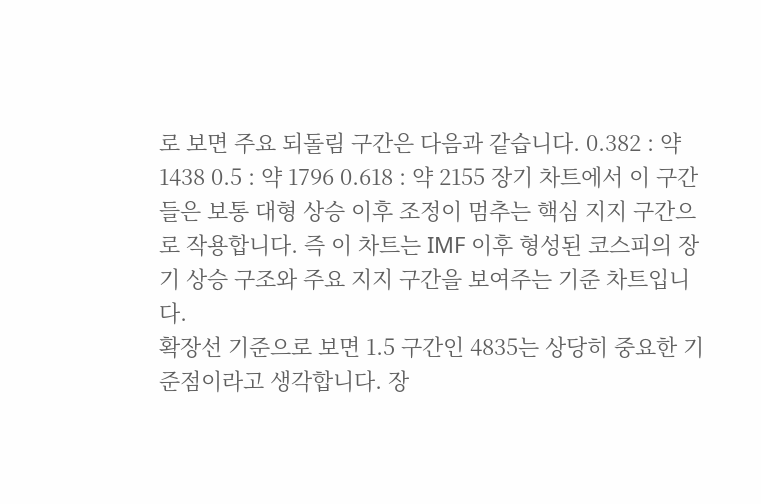로 보면 주요 되돌림 구간은 다음과 같습니다. 0.382 : 약 1438 0.5 : 약 1796 0.618 : 약 2155 장기 차트에서 이 구간들은 보통 대형 상승 이후 조정이 멈추는 핵심 지지 구간으로 작용합니다. 즉 이 차트는 IMF 이후 형성된 코스피의 장기 상승 구조와 주요 지지 구간을 보여주는 기준 차트입니다.
확장선 기준으로 보면 1.5 구간인 4835는 상당히 중요한 기준점이라고 생각합니다. 장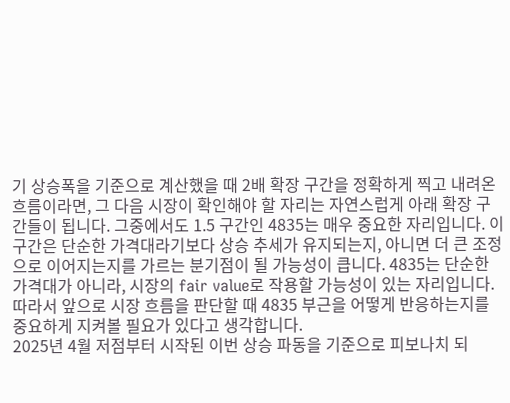기 상승폭을 기준으로 계산했을 때 2배 확장 구간을 정확하게 찍고 내려온 흐름이라면, 그 다음 시장이 확인해야 할 자리는 자연스럽게 아래 확장 구간들이 됩니다. 그중에서도 1.5 구간인 4835는 매우 중요한 자리입니다. 이 구간은 단순한 가격대라기보다 상승 추세가 유지되는지, 아니면 더 큰 조정으로 이어지는지를 가르는 분기점이 될 가능성이 큽니다. 4835는 단순한 가격대가 아니라, 시장의 fair value로 작용할 가능성이 있는 자리입니다. 따라서 앞으로 시장 흐름을 판단할 때 4835 부근을 어떻게 반응하는지를 중요하게 지켜볼 필요가 있다고 생각합니다.
2025년 4월 저점부터 시작된 이번 상승 파동을 기준으로 피보나치 되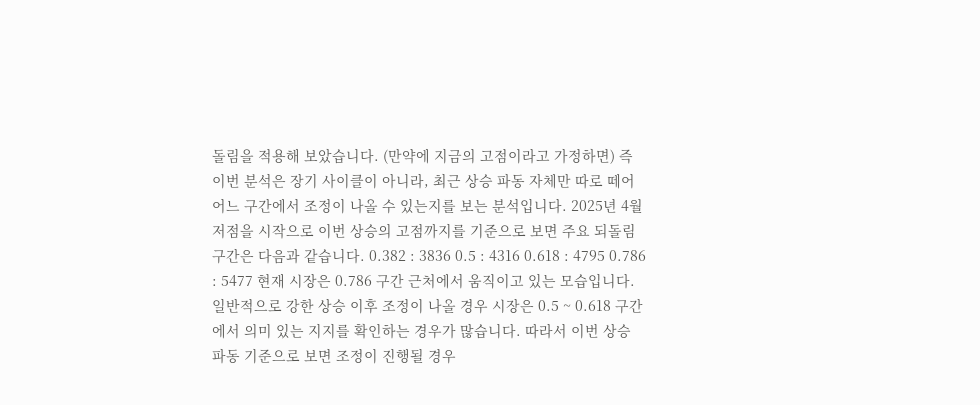돌림을 적용해 보았습니다. (만약에 지금의 고점이라고 가정하면) 즉 이번 분석은 장기 사이클이 아니라, 최근 상승 파동 자체만 따로 떼어 어느 구간에서 조정이 나올 수 있는지를 보는 분석입니다. 2025년 4월 저점을 시작으로 이번 상승의 고점까지를 기준으로 보면 주요 되돌림 구간은 다음과 같습니다. 0.382 : 3836 0.5 : 4316 0.618 : 4795 0.786 : 5477 현재 시장은 0.786 구간 근처에서 움직이고 있는 모습입니다. 일반적으로 강한 상승 이후 조정이 나올 경우 시장은 0.5 ~ 0.618 구간에서 의미 있는 지지를 확인하는 경우가 많습니다. 따라서 이번 상승 파동 기준으로 보면 조정이 진행될 경우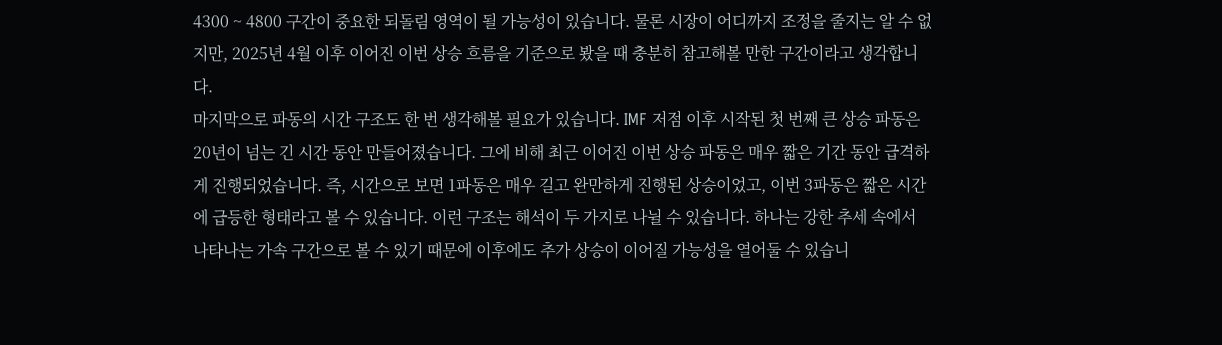4300 ~ 4800 구간이 중요한 되돌림 영역이 될 가능성이 있습니다. 물론 시장이 어디까지 조정을 줄지는 알 수 없지만, 2025년 4월 이후 이어진 이번 상승 흐름을 기준으로 봤을 때 충분히 참고해볼 만한 구간이라고 생각합니다.
마지막으로 파동의 시간 구조도 한 번 생각해볼 필요가 있습니다. IMF 저점 이후 시작된 첫 번째 큰 상승 파동은 20년이 넘는 긴 시간 동안 만들어졌습니다. 그에 비해 최근 이어진 이번 상승 파동은 매우 짧은 기간 동안 급격하게 진행되었습니다. 즉, 시간으로 보면 1파동은 매우 길고 완만하게 진행된 상승이었고, 이번 3파동은 짧은 시간에 급등한 형태라고 볼 수 있습니다. 이런 구조는 해석이 두 가지로 나뉠 수 있습니다. 하나는 강한 추세 속에서 나타나는 가속 구간으로 볼 수 있기 때문에 이후에도 추가 상승이 이어질 가능성을 열어둘 수 있습니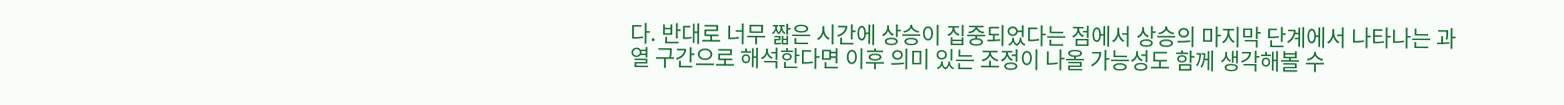다. 반대로 너무 짧은 시간에 상승이 집중되었다는 점에서 상승의 마지막 단계에서 나타나는 과열 구간으로 해석한다면 이후 의미 있는 조정이 나올 가능성도 함께 생각해볼 수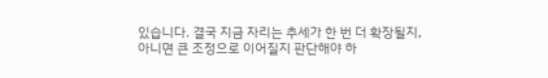있습니다. 결국 지금 자리는 추세가 한 번 더 확장될지, 아니면 큰 조정으로 이어질지 판단해야 하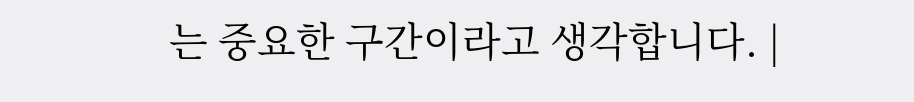는 중요한 구간이라고 생각합니다. |